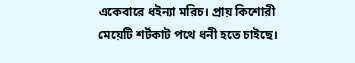একেবারে ধইন্যা মরিচ। প্রায় কিশোরী মেয়েটি শর্টকাট পথে ধনী হতে চাইছে।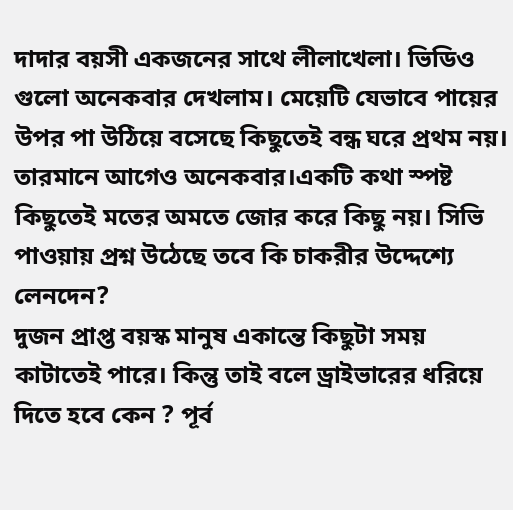দাদার বয়সী একজনের সাথে লীলাখেলা। ভিডিও গুলো অনেকবার দেখলাম। মেয়েটি যেভাবে পায়ের উপর পা উঠিয়ে বসেছে কিছুতেই বন্ধ ঘরে প্রথম নয়। তারমানে আগেও অনেকবার।একটি কথা স্পষ্ট কিছুতেই মতের অমতে জোর করে কিছু নয়। সিভি পাওয়ায় প্রশ্ন উঠেছে তবে কি চাকরীর উদ্দেশ্যে লেনদেন?
দুজন প্রাপ্ত বয়স্ক মানুষ একান্তে কিছুটা সময় কাটাতেই পারে। কিন্তু তাই বলে ড্রাইভারের ধরিয়ে দিতে হবে কেন ? পূর্ব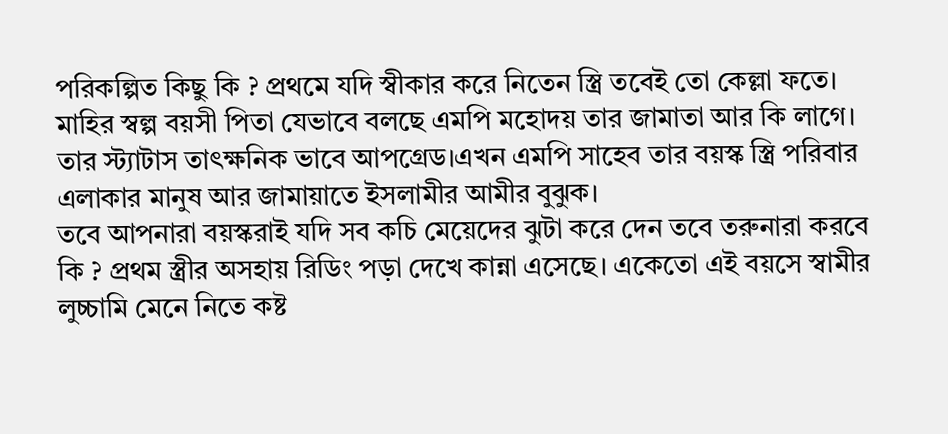পরিকল্পিত কিছু কি ? প্রথমে যদি স্বীকার করে নিতেন স্ত্রি তবেই তো কেল্লা ফতে। মাহির স্বল্প বয়সী পিতা যেভাবে বলছে এমপি মহোদয় তার জামাতা আর কি লাগে। তার স্ট্যাটাস তাৎক্ষনিক ভাবে আপগ্রেড।এখন এমপি সাহেব তার বয়স্ক স্ত্রি পরিবার এলাকার মানুষ আর জামায়াতে ইসলামীর আমীর বুঝুক।
তবে আপনারা বয়স্করাই যদি সব কচি মেয়েদের ঝুটা করে দেন তবে তরুনারা করবে কি ? প্রথম স্ত্রীর অসহায় রিডিং পড়া দেখে কান্না এসেছে। একেতো এই বয়সে স্বামীর লুচ্চামি মেনে নিতে কষ্ট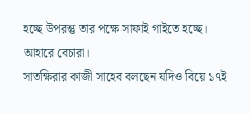হচ্ছে উপরন্তু তার পক্ষে সাফাই গাইতে হচ্ছে। আহারে বেচারা।
সাতক্ষিরার কাজী সাহেব বলছেন যদিও বিয়ে ১৭ই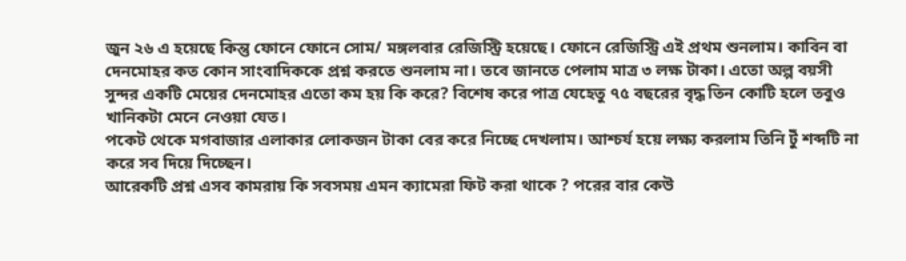জুন ২৬ এ হয়েছে কিন্তু ফোনে ফোনে সোম/ মঙ্গলবার রেজিস্ট্রি হয়েছে। ফোনে রেজিস্ট্রি এই প্রথম শুনলাম। কাবিন বা দেনমোহর কত কোন সাংবাদিককে প্রশ্ন করতে শুনলাম না। তবে জানতে পেলাম মাত্র ৩ লক্ষ টাকা। এতো অল্প বয়সী সুন্দর একটি মেয়ের দেনমোহর এতো কম হয় কি করে? বিশেষ করে পাত্র যেহেতু ৭৫ বছরের বৃদ্ধ তিন কোটি হলে তবুও খানিকটা মেনে নেওয়া যেত।
পকেট থেকে মগবাজার এলাকার লোকজন টাকা বের করে নিচ্ছে দেখলাম। আশ্চর্য হয়ে লক্ষ্য করলাম তিনি টুঁ শব্দটি না করে সব দিয়ে দিচ্ছেন।
আরেকটি প্রশ্ন এসব কামরায় কি সবসময় এমন ক্যামেরা ফিট করা থাকে ? পরের বার কেউ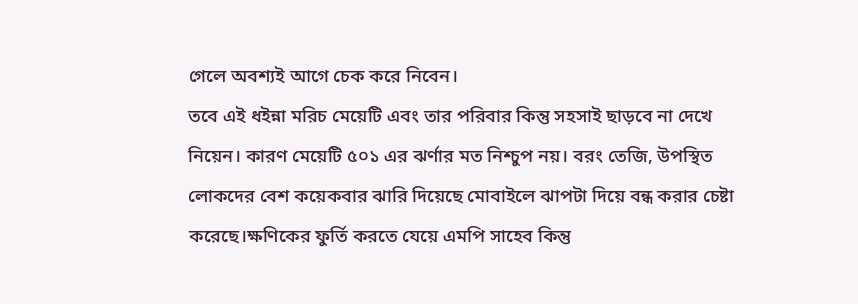গেলে অবশ্যই আগে চেক করে নিবেন।
তবে এই ধইন্না মরিচ মেয়েটি এবং তার পরিবার কিন্তু সহসাই ছাড়বে না দেখে নিয়েন। কারণ মেয়েটি ৫০১ এর ঝর্ণার মত নিশ্চুপ নয়। বরং তেজি, উপস্থিত লোকদের বেশ কয়েকবার ঝারি দিয়েছে মোবাইলে ঝাপটা দিয়ে বন্ধ করার চেষ্টা করেছে।ক্ষণিকের ফুর্তি করতে যেয়ে এমপি সাহেব কিন্তু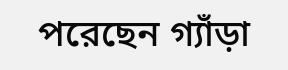পরেছেন গ্যাঁড়া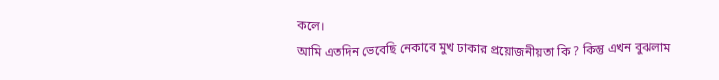কলে।
আমি এতদিন ভেবেছি নেকাবে মুখ ঢাকার প্রয়োজনীয়তা কি ? কিন্তু এখন বুঝলাম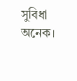সুবিধা অনেক।